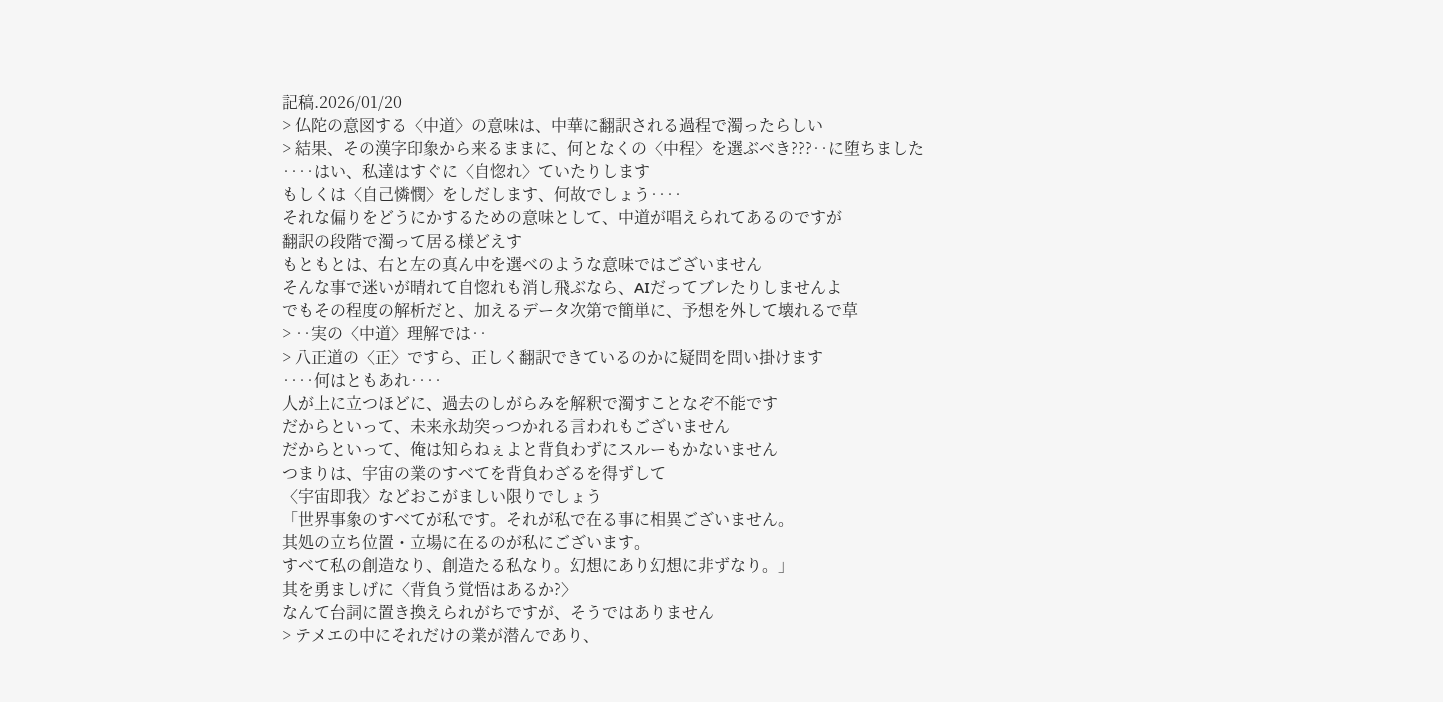記稿.2026/01/20
> 仏陀の意図する〈中道〉の意味は、中華に翻訳される過程で濁ったらしい
> 結果、その漢字印象から来るままに、何となくの〈中程〉を選ぶべき???‥に堕ちました
‥‥はい、私達はすぐに〈自惚れ〉ていたりします
もしくは〈自己憐憫〉をしだします、何故でしょう‥‥
それな偏りをどうにかするための意味として、中道が唱えられてあるのですが
翻訳の段階で濁って居る様どえす
もともとは、右と左の真ん中を選べのような意味ではございません
そんな事で迷いが晴れて自惚れも消し飛ぶなら、AIだってブレたりしませんよ
でもその程度の解析だと、加えるデータ次第で簡単に、予想を外して壊れるで草
> ‥実の〈中道〉理解では‥
> 八正道の〈正〉ですら、正しく翻訳できているのかに疑問を問い掛けます
‥‥何はともあれ‥‥
人が上に立つほどに、過去のしがらみを解釈で濁すことなぞ不能です
だからといって、未来永劫突っつかれる言われもございません
だからといって、俺は知らねぇよと背負わずにスルーもかないません
つまりは、宇宙の業のすべてを背負わざるを得ずして
〈宇宙即我〉などおこがましい限りでしょう
「世界事象のすべてが私です。それが私で在る事に相異ございません。
其処の立ち位置・立場に在るのが私にございます。
すべて私の創造なり、創造たる私なり。幻想にあり幻想に非ずなり。」
其を勇ましげに〈背負う覚悟はあるか?〉
なんて台詞に置き換えられがちですが、そうではありません
> テメエの中にそれだけの業が潜んであり、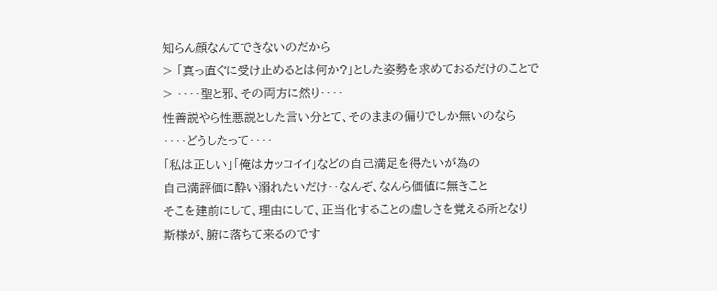知らん顔なんてできないのだから
> 「真っ直ぐに受け止めるとは何か?」とした姿勢を求めておるだけのことで
> ‥‥聖と邪、その両方に然り‥‥
性善説やら性悪説とした言い分とて、そのままの偏りでしか無いのなら
‥‥どうしたって‥‥
「私は正しい」「俺はカッコイイ」などの自己満足を得たいが為の
自己満評価に酔い溺れたいだけ‥なんぞ、なんら価値に無きこと
そこを建前にして、理由にして、正当化することの虚しさを覚える所となり
斯様が、腑に落ちて来るのです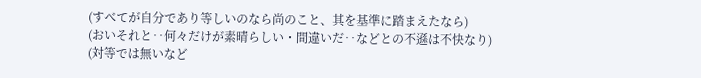(すべてが自分であり等しいのなら尚のこと、其を基準に踏まえたなら)
(おいそれと‥何々だけが素晴らしい・間違いだ‥などとの不遜は不快なり)
(対等では無いなど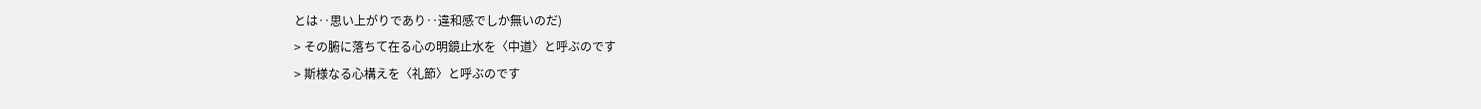とは‥思い上がりであり‥違和感でしか無いのだ)
> その腑に落ちて在る心の明鏡止水を〈中道〉と呼ぶのです
> 斯様なる心構えを〈礼節〉と呼ぶのです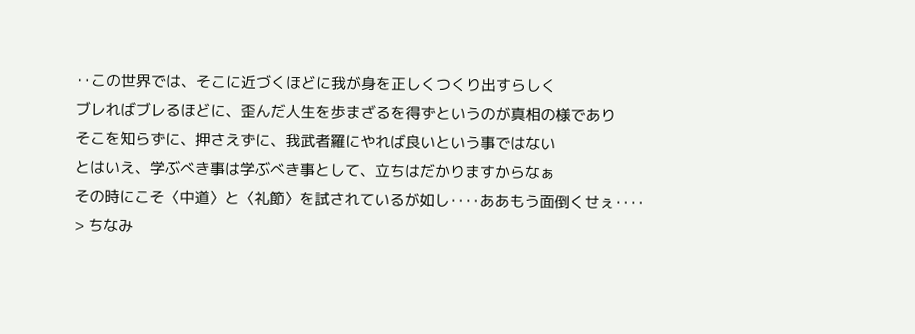‥この世界では、そこに近づくほどに我が身を正しくつくり出すらしく
ブレればブレるほどに、歪んだ人生を歩まざるを得ずというのが真相の様であり
そこを知らずに、押さえずに、我武者羅にやれば良いという事ではない
とはいえ、学ぶべき事は学ぶべき事として、立ちはだかりますからなぁ
その時にこそ〈中道〉と〈礼節〉を試されているが如し‥‥ああもう面倒くせぇ‥‥
> ちなみ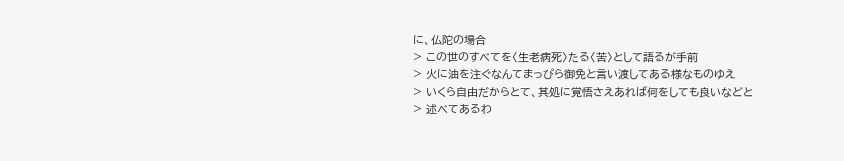に、仏陀の場合
> この世のすべてを〈生老病死〉たる〈苦〉として語るが手前
> 火に油を注ぐなんてまっぴら御免と言い渡してある様なものゆえ
> いくら自由だからとて、其処に覚悟さえあれば何をしても良いなどと
> 述べてあるわ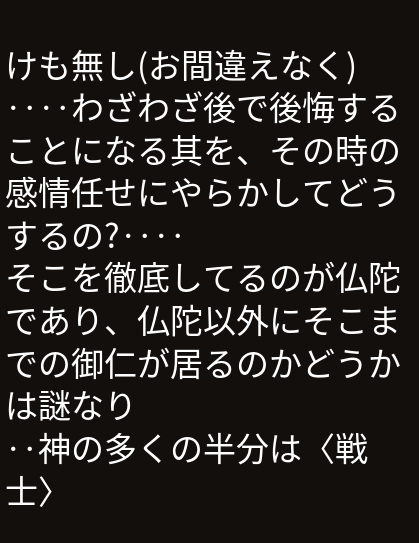けも無し(お間違えなく)
‥‥わざわざ後で後悔することになる其を、その時の感情任せにやらかしてどうするの?‥‥
そこを徹底してるのが仏陀であり、仏陀以外にそこまでの御仁が居るのかどうかは謎なり
‥神の多くの半分は〈戦士〉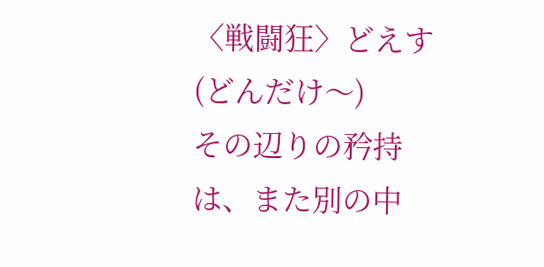〈戦闘狂〉どえす(どんだけ〜)
その辺りの矜持は、また別の中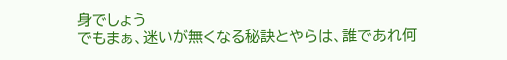身でしょう
でもまぁ、迷いが無くなる秘訣とやらは、誰であれ何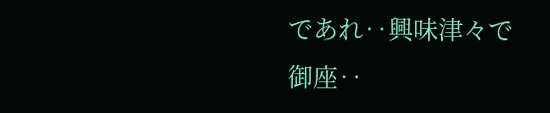であれ‥興味津々で御座‥